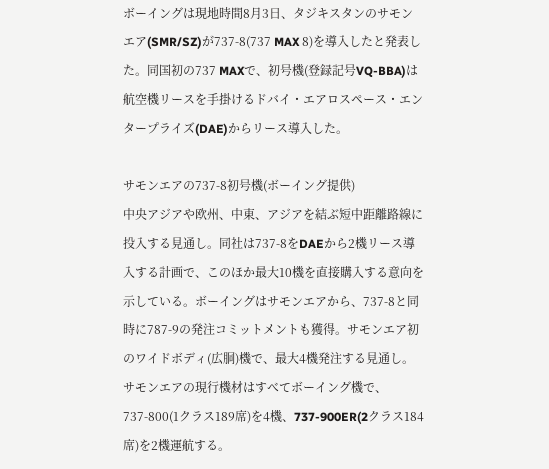ボーイングは現地時間8月3日、タジキスタンのサモンエア(SMR/SZ)が737-8(737 MAX 8)を導入したと発表した。同国初の737 MAXで、初号機(登録記号VQ-BBA)は航空機リースを手掛けるドバイ・エアロスペース・エンタープライズ(DAE)からリース導入した。

サモンエアの737-8初号機(ボーイング提供)
中央アジアや欧州、中東、アジアを結ぶ短中距離路線に投入する見通し。同社は737-8をDAEから2機リース導入する計画で、このほか最大10機を直接購入する意向を示している。ボーイングはサモンエアから、737-8と同時に787-9の発注コミットメントも獲得。サモンエア初のワイドボディ(広胴)機で、最大4機発注する見通し。
サモンエアの現行機材はすべてボーイング機で、737-800(1クラス189席)を4機、737-900ER(2クラス184席)を2機運航する。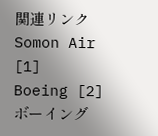関連リンク
Somon Air [1]
Boeing [2]
ボーイング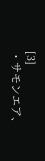[3]
・サモンエア、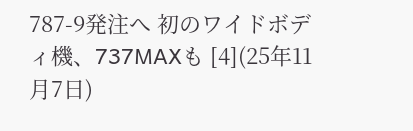787-9発注へ 初のワイドボディ機、737MAXも [4](25年11月7日)